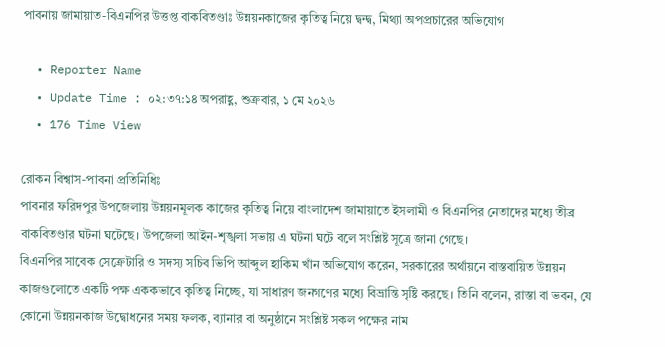পাবনায় জামায়াত-বিএনপির উত্তপ্ত বাকবিতণ্ডাঃ উন্নয়নকাজের কৃতিত্ব নিয়ে দ্বন্দ্ব, মিথ্যা অপপ্রচারের অভিযোগ

  • Reporter Name
  • Update Time : ০২:৩৭:১৪ অপরাহ্ণ, শুক্রবার, ১ মে ২০২৬
  • 176 Time View

রোকন বিশ্বাস-পাবনা প্রতিনিধিঃ
পাবনার ফরিদপুর উপজেলায় উন্নয়নমূলক কাজের কৃতিত্ব নিয়ে বাংলাদেশ জামায়াতে ইসলামী ও বিএনপির নেতাদের মধ্যে তীব্র বাকবিতণ্ডার ঘটনা ঘটেছে। উপজেলা আইন-শৃঙ্খলা সভায় এ ঘটনা ঘটে বলে সংশ্লিষ্ট সূত্রে জানা গেছে।
বিএনপির সাবেক সেক্রেটারি ও সদস্য সচিব ভিপি আব্দুল হাকিম খাঁন অভিযোগ করেন, সরকারের অর্থায়নে বাস্তবায়িত উন্নয়ন কাজগুলোতে একটি পক্ষ এককভাবে কৃতিত্ব নিচ্ছে, যা সাধারণ জনগণের মধ্যে বিভ্রান্তি সৃষ্টি করছে। তিনি বলেন, রাস্তা বা ভবন, যে কোনো উন্নয়নকাজ উদ্বোধনের সময় ফলক, ব্যানার বা অনুষ্ঠানে সংশ্লিষ্ট সকল পক্ষের নাম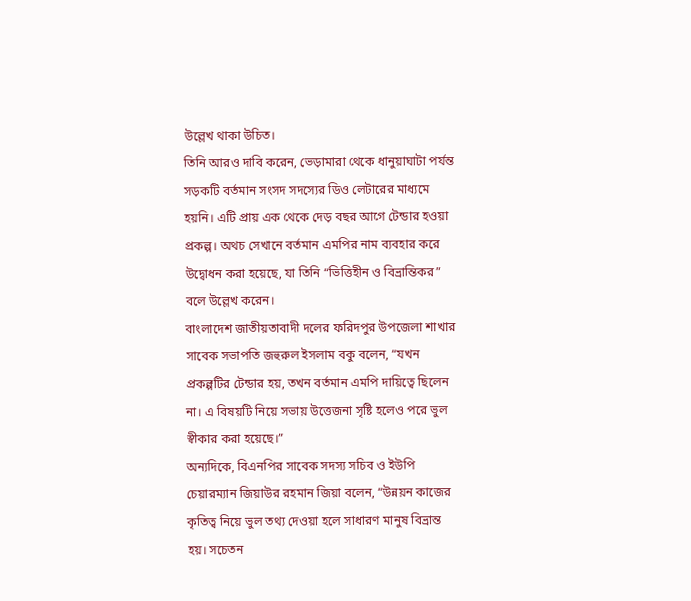উল্লেখ থাকা উচিত।
তিনি আরও দাবি করেন, ভেড়ামারা থেকে ধানুয়াঘাটা পর্যন্ত সড়কটি বর্তমান সংসদ সদস্যের ডিও লেটারের মাধ্যমে হয়নি। এটি প্রায় এক থেকে দেড় বছর আগে টেন্ডার হওয়া প্রকল্প। অথচ সেখানে বর্তমান এমপির নাম ব্যবহার করে উদ্বোধন করা হয়েছে, যা তিনি “ভিত্তিহীন ও বিভ্রান্তিকর” বলে উল্লেখ করেন।
বাংলাদেশ জাতীয়তাবাদী দলের ফরিদপুর উপজেলা শাখার সাবেক সভাপতি জহুরুল ইসলাম বকু বলেন, “যখন প্রকল্পটির টেন্ডার হয়, তখন বর্তমান এমপি দায়িত্বে ছিলেন না। এ বিষয়টি নিয়ে সভায় উত্তেজনা সৃষ্টি হলেও পরে ভুল স্বীকার করা হয়েছে।”
অন্যদিকে, বিএনপির সাবেক সদস্য সচিব ও ইউপি চেয়ারম্যান জিয়াউর রহমান জিয়া বলেন, “উন্নয়ন কাজের কৃতিত্ব নিয়ে ভুল তথ্য দেওয়া হলে সাধারণ মানুষ বিভ্রান্ত হয়। সচেতন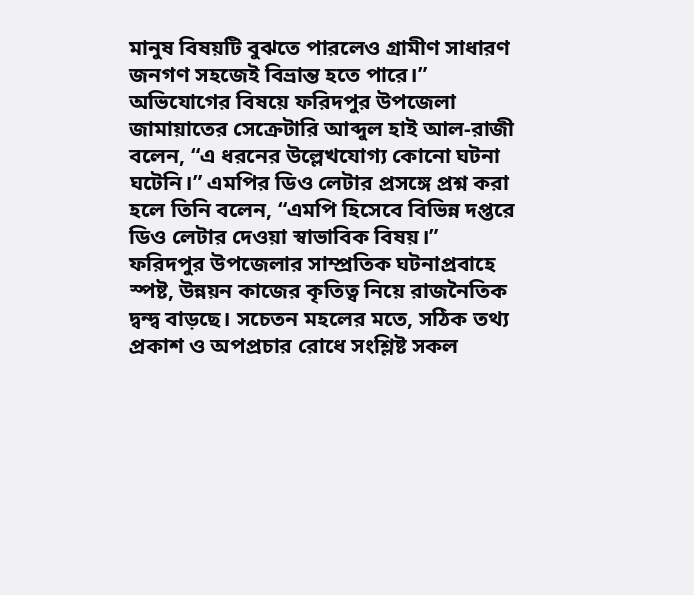মানুষ বিষয়টি বুঝতে পারলেও গ্রামীণ সাধারণ জনগণ সহজেই বিভ্রান্ত হতে পারে।”
অভিযোগের বিষয়ে ফরিদপুর উপজেলা জামায়াতের সেক্রেটারি আব্দুল হাই আল-রাজী বলেন, “এ ধরনের উল্লেখযোগ্য কোনো ঘটনা ঘটেনি।” এমপির ডিও লেটার প্রসঙ্গে প্রশ্ন করা হলে তিনি বলেন, “এমপি হিসেবে বিভিন্ন দপ্তরে ডিও লেটার দেওয়া স্বাভাবিক বিষয়।”
ফরিদপুর উপজেলার সাম্প্রতিক ঘটনাপ্রবাহে স্পষ্ট, উন্নয়ন কাজের কৃতিত্ব নিয়ে রাজনৈতিক দ্বন্দ্ব বাড়ছে। সচেতন মহলের মতে, সঠিক তথ্য প্রকাশ ও অপপ্রচার রোধে সংশ্লিষ্ট সকল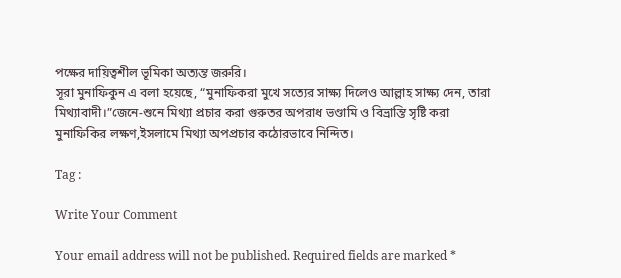পক্ষের দায়িত্বশীল ভূমিকা অত্যন্ত জরুরি।
সূরা মুনাফিকুন এ বলা হয়েছে, “মুনাফিকরা মুখে সত্যের সাক্ষ্য দিলেও আল্লাহ সাক্ষ্য দেন, তারা মিথ্যাবাদী।”জেনে-শুনে মিথ্যা প্রচার করা গুরুতর অপরাধ ভণ্ডামি ও বিভ্রান্তি সৃষ্টি করা মুনাফিকির লক্ষণ,ইসলামে মিথ্যা অপপ্রচার কঠোরভাবে নিন্দিত।

Tag :

Write Your Comment

Your email address will not be published. Required fields are marked *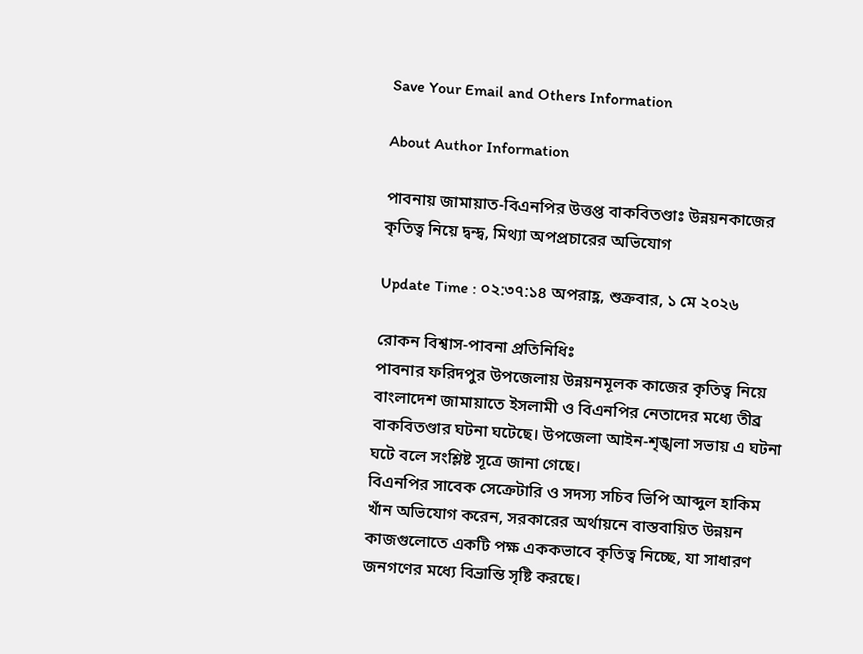Save Your Email and Others Information

About Author Information

পাবনায় জামায়াত-বিএনপির উত্তপ্ত বাকবিতণ্ডাঃ উন্নয়নকাজের কৃতিত্ব নিয়ে দ্বন্দ্ব, মিথ্যা অপপ্রচারের অভিযোগ

Update Time : ০২:৩৭:১৪ অপরাহ্ণ, শুক্রবার, ১ মে ২০২৬

রোকন বিশ্বাস-পাবনা প্রতিনিধিঃ
পাবনার ফরিদপুর উপজেলায় উন্নয়নমূলক কাজের কৃতিত্ব নিয়ে বাংলাদেশ জামায়াতে ইসলামী ও বিএনপির নেতাদের মধ্যে তীব্র বাকবিতণ্ডার ঘটনা ঘটেছে। উপজেলা আইন-শৃঙ্খলা সভায় এ ঘটনা ঘটে বলে সংশ্লিষ্ট সূত্রে জানা গেছে।
বিএনপির সাবেক সেক্রেটারি ও সদস্য সচিব ভিপি আব্দুল হাকিম খাঁন অভিযোগ করেন, সরকারের অর্থায়নে বাস্তবায়িত উন্নয়ন কাজগুলোতে একটি পক্ষ এককভাবে কৃতিত্ব নিচ্ছে, যা সাধারণ জনগণের মধ্যে বিভ্রান্তি সৃষ্টি করছে।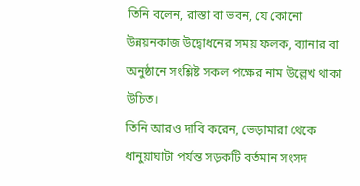তিনি বলেন, রাস্তা বা ভবন, যে কোনো উন্নয়নকাজ উদ্বোধনের সময় ফলক, ব্যানার বা অনুষ্ঠানে সংশ্লিষ্ট সকল পক্ষের নাম উল্লেখ থাকা উচিত।
তিনি আরও দাবি করেন, ভেড়ামারা থেকে ধানুয়াঘাটা পর্যন্ত সড়কটি বর্তমান সংসদ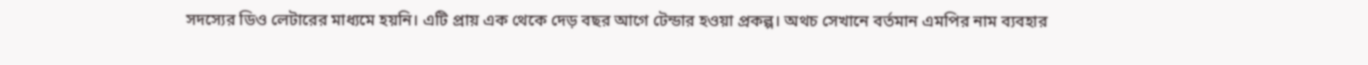সদস্যের ডিও লেটারের মাধ্যমে হয়নি। এটি প্রায় এক থেকে দেড় বছর আগে টেন্ডার হওয়া প্রকল্প। অথচ সেখানে বর্তমান এমপির নাম ব্যবহার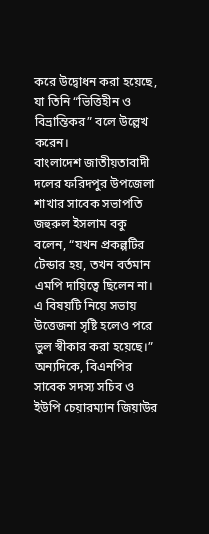করে উদ্বোধন করা হয়েছে, যা তিনি “ভিত্তিহীন ও বিভ্রান্তিকর” বলে উল্লেখ করেন।
বাংলাদেশ জাতীয়তাবাদী দলের ফরিদপুর উপজেলা শাখার সাবেক সভাপতি জহুরুল ইসলাম বকু বলেন, “যখন প্রকল্পটির টেন্ডার হয়, তখন বর্তমান এমপি দায়িত্বে ছিলেন না। এ বিষয়টি নিয়ে সভায় উত্তেজনা সৃষ্টি হলেও পরে ভুল স্বীকার করা হয়েছে।”
অন্যদিকে, বিএনপির সাবেক সদস্য সচিব ও ইউপি চেয়ারম্যান জিয়াউর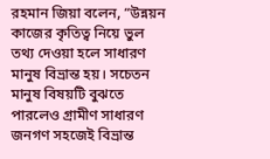রহমান জিয়া বলেন, “উন্নয়ন কাজের কৃতিত্ব নিয়ে ভুল তথ্য দেওয়া হলে সাধারণ মানুষ বিভ্রান্ত হয়। সচেতন মানুষ বিষয়টি বুঝতে পারলেও গ্রামীণ সাধারণ জনগণ সহজেই বিভ্রান্ত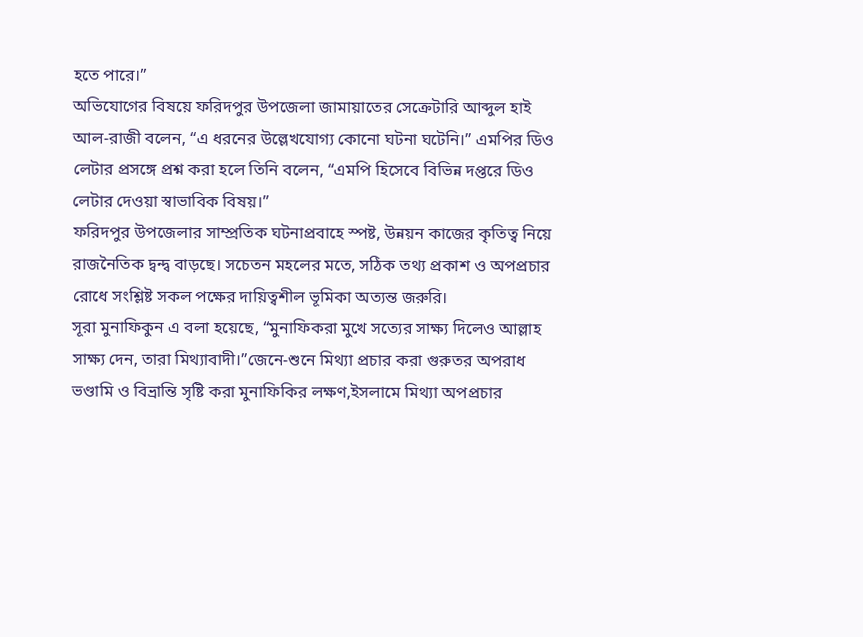হতে পারে।”
অভিযোগের বিষয়ে ফরিদপুর উপজেলা জামায়াতের সেক্রেটারি আব্দুল হাই আল-রাজী বলেন, “এ ধরনের উল্লেখযোগ্য কোনো ঘটনা ঘটেনি।” এমপির ডিও লেটার প্রসঙ্গে প্রশ্ন করা হলে তিনি বলেন, “এমপি হিসেবে বিভিন্ন দপ্তরে ডিও লেটার দেওয়া স্বাভাবিক বিষয়।”
ফরিদপুর উপজেলার সাম্প্রতিক ঘটনাপ্রবাহে স্পষ্ট, উন্নয়ন কাজের কৃতিত্ব নিয়ে রাজনৈতিক দ্বন্দ্ব বাড়ছে। সচেতন মহলের মতে, সঠিক তথ্য প্রকাশ ও অপপ্রচার রোধে সংশ্লিষ্ট সকল পক্ষের দায়িত্বশীল ভূমিকা অত্যন্ত জরুরি।
সূরা মুনাফিকুন এ বলা হয়েছে, “মুনাফিকরা মুখে সত্যের সাক্ষ্য দিলেও আল্লাহ সাক্ষ্য দেন, তারা মিথ্যাবাদী।”জেনে-শুনে মিথ্যা প্রচার করা গুরুতর অপরাধ ভণ্ডামি ও বিভ্রান্তি সৃষ্টি করা মুনাফিকির লক্ষণ,ইসলামে মিথ্যা অপপ্রচার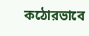কঠোরভাবে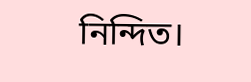নিন্দিত।